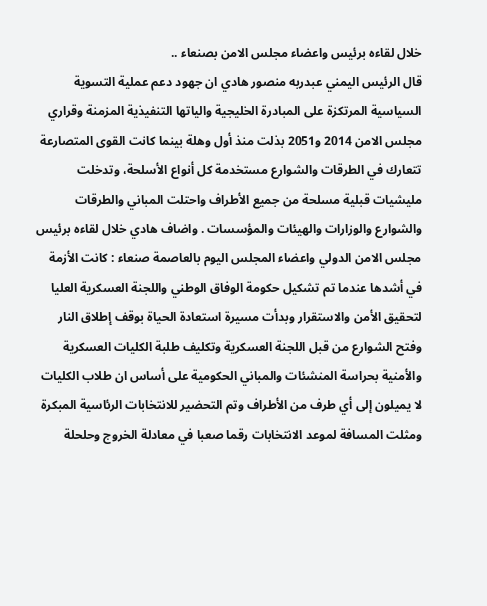خلال لقاءه برئيس واعضاء مجلس الامن بصنعاء ..
قال الرئيس اليمني عبدربه منصور هادي ان جهود دعم عملية التسوية السياسية المرتكزة على المبادرة الخليجية والياتها التنفيذية المزمنة وقراري مجلس الامن 2014 و2051 بذلت منذ أول وهلة بينما كانت القوى المتصارعة تتعارك في الطرقات والشوارع مستخدمة كل أنواع الأسلحة، وتدخلت مليشيات قبلية مسلحة من جميع الأطراف واحتلت المباني والطرقات والشوارع والوزارات والهيئات والمؤسسات . واضاف هادي خلال لقاءه برئيس مجلس الامن الدولي واعضاء المجلس اليوم بالعاصمة صنعاء : كانت الأزمة في أشدها عندما تم تشكيل حكومة الوفاق الوطني واللجنة العسكرية العليا لتحقيق الأمن والاستقرار وبدأت مسيرة استعادة الحياة بوقف إطلاق النار وفتح الشوارع من قبل اللجنة العسكرية وتكليف طلبة الكليات العسكرية والأمنية بحراسة المنشئات والمباني الحكومية على أساس ان طلاب الكليات لا يميلون إلى أي طرف من الأطراف وتم التحضير للانتخابات الرئاسية المبكرة ومثلت المسافة لموعد الانتخابات رقما صعبا في معادلة الخروج وحلحلة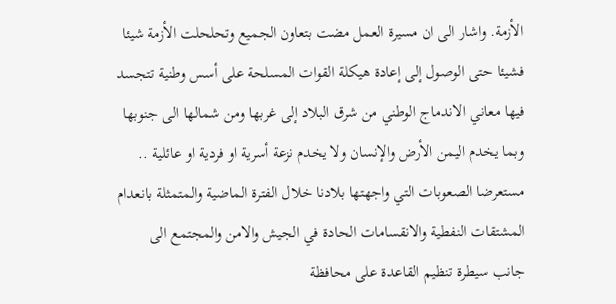الأزمة. واشار الى ان مسيرة العمل مضت بتعاون الجميع وتحلحلت الأزمة شيئا فشيئا حتى الوصول إلى إعادة هيكلة القوات المسلحة على أسس وطنية تتجسد فيها معاني الاندماج الوطني من شرق البلاد إلى غربها ومن شمالها الى جنوبها وبما يخدم اليمن الأرض والإنسان ولا يخدم نزعة أسرية او فردية او عائلية .. مستعرضا الصعوبات التي واجهتها بلادنا خلال الفترة الماضية والمتمثلة بانعدام المشتقات النفطية والانقسامات الحادة في الجيش والامن والمجتمع الى جانب سيطرة تنظيم القاعدة على محافظة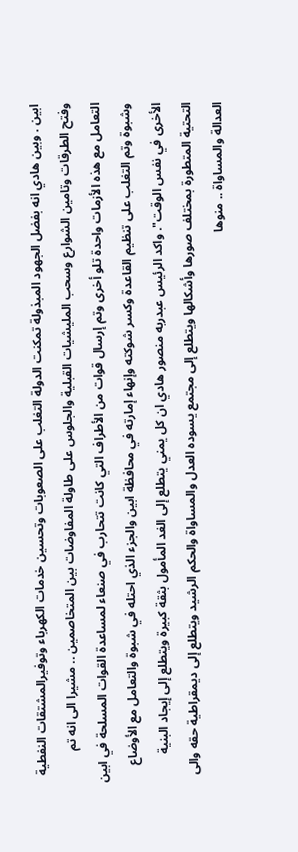ابين . وبين هادي انه بفضل الجهود المبذولة تمكنت الدولة التغلب على الصعوبات وتحسين خدمات الكهرباء وتوفيرالمشتقات النفطية وفتح الطرقات وتامين الشوارع وسحب المليشيات القبلية والجلوس على طاولة المفاوضات بين المتخاصمين .. مشيرا الى انه تم التعامل مع هذه الأزمات واحدة تلو أخرى وتم إرسال قوات من الأطراف التي كانت تتحارب في صنعاء لمساعدة القوات المسلحة في ابين وشبوة وتم التغلب على تنظيم القاعدة وكسر شوكته وإنهاء إمارته في محافظة ابين والجزء الذي احتله في شبوة والتعامل مع الأوضاع الأخرى في نفس الوقت". واكد الرئيس عبدربه منصور هادي ان كل يمني يتطلع إلى الغد المأمول بثقة كبيرة ويتطلع إلى إيجاد البنية التحتية المتطورة بمختلف صورها وأشكالها ويتطلع إلى مجتمع يسوده العدل والمساواة والحكم الرشيد ويتطلع إلى ديمقراطية حقه والى العدالة والمساواة .. منوها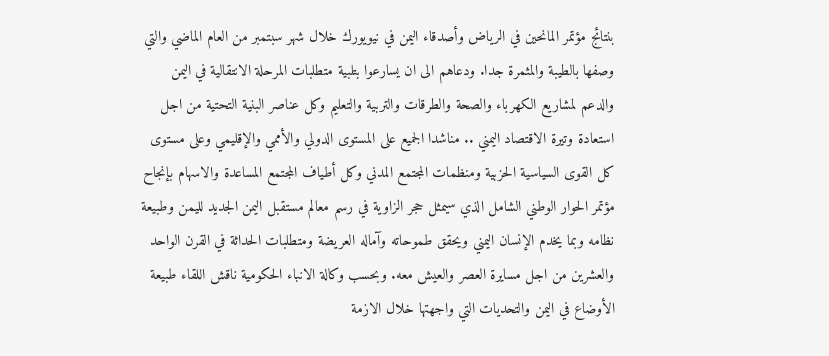بنتائج مؤتمر المانحين في الرياض وأصدقاء اليمن في نيويورك خلال شهر سبتمبر من العام الماضي والتي وصفها بالطيبة والمثمرة جدا. ودعاهم الى ان يسارعوا بتلبية متطلبات المرحلة الانتقالية في اليمن والدعم لمشاريع الكهرباء والصحة والطرقات والتربية والتعليم وكل عناصر البنية التحتية من اجل استعادة وتيرة الاقتصاد اليمني .. مناشدا الجميع على المستوى الدولي والأممي والإقليمي وعلى مستوى كل القوى السياسية الحزبية ومنظمات المجتمع المدني وكل أطياف المجتمع المساعدة والاسهام بإنجاح مؤتمر الحوار الوطني الشامل الذي سيمثل حجر الزاوية في رسم معالم مستقبل اليمن الجديد لليمن وطبيعة نظامه وبما يخدم الإنسان اليمني ويحقق طموحاته وآماله العريضة ومتطلبات الحداثة في القرن الواحد والعشرين من اجل مسايرة العصر والعيش معه. وبحسب وكالة الانباء الحكومية ناقش اللقاء طبيعة الأوضاع في اليمن والتحديات التي واجهتها خلال الازمة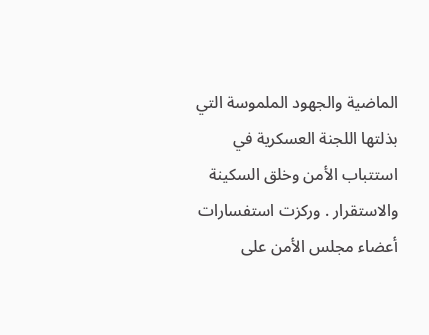الماضية والجهود الملموسة التي بذلتها اللجنة العسكرية في استتباب الأمن وخلق السكينة والاستقرار . وركزت استفسارات أعضاء مجلس الأمن على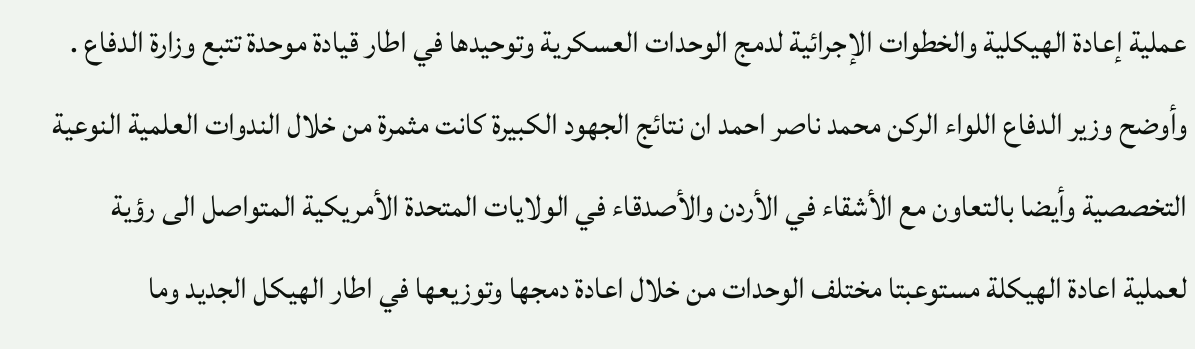عملية إعادة الهيكلية والخطوات الإجرائية لدمج الوحدات العسكرية وتوحيدها في اطار قيادة موحدة تتبع وزارة الدفاع . وأوضح وزير الدفاع اللواء الركن محمد ناصر احمد ان نتائج الجهود الكبيرة كانت مثمرة من خلال الندوات العلمية النوعية التخصصية وأيضا بالتعاون مع الأشقاء في الأردن والأصدقاء في الولايات المتحدة الأمريكية المتواصل الى رؤية لعملية اعادة الهيكلة مستوعبتا مختلف الوحدات من خلال اعادة دمجها وتوزيعها في اطار الهيكل الجديد وما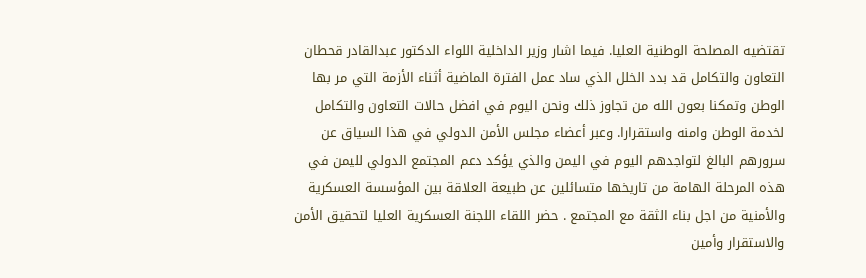تقتضيه المصلحة الوطنية العليا. فيما اشار وزير الداخلية اللواء الدكتور عبدالقادر قحطان التعاون والتكامل قد بدد الخلل الذي ساد عمل الفترة الماضية أثناء الأزمة التي مر بها الوطن وتمكنا بعون الله من تجاوز ذلك ونحن اليوم في افضل حالات التعاون والتكامل لخدمة الوطن وامنه واستقرارا. وعبر أعضاء مجلس الأمن الدولي في هذا السياق عن سرورهم البالغ لتواجدهم اليوم في اليمن والذي يؤكد دعم المجتمع الدولي لليمن في هذه المرحلة الهامة من تاريخها متسائلين عن طبيعة العلاقة بين المؤسسة العسكرية والأمنية من اجل بناء الثقة مع المجتمع . حضر اللقاء اللجنة العسكرية العليا لتحقيق الأمن والاستقرار وأمين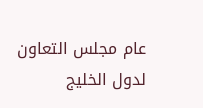عام مجلس التعاون لدول الخليج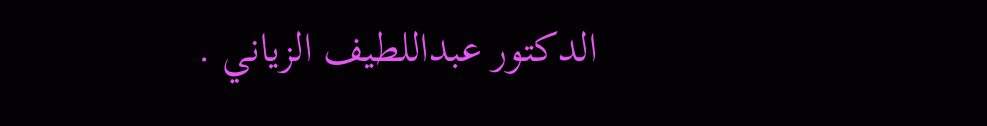الدكتور عبداللطيف الزياني .